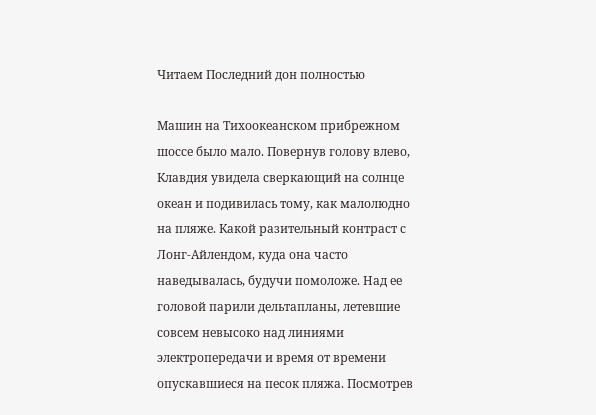Читаем Последний дон полностью

Машин на Тихоокеанском прибрежном шоссе было мало. Повернув голову влево, Клавдия увидела сверкающий на солнце океан и подивилась тому, как малолюдно на пляже. Какой разительный контраст с Лонг-Айлендом, куда она часто наведывалась, будучи помоложе. Над ее головой парили дельтапланы, летевшие совсем невысоко над линиями электропередачи и время от времени опускавшиеся на песок пляжа. Посмотрев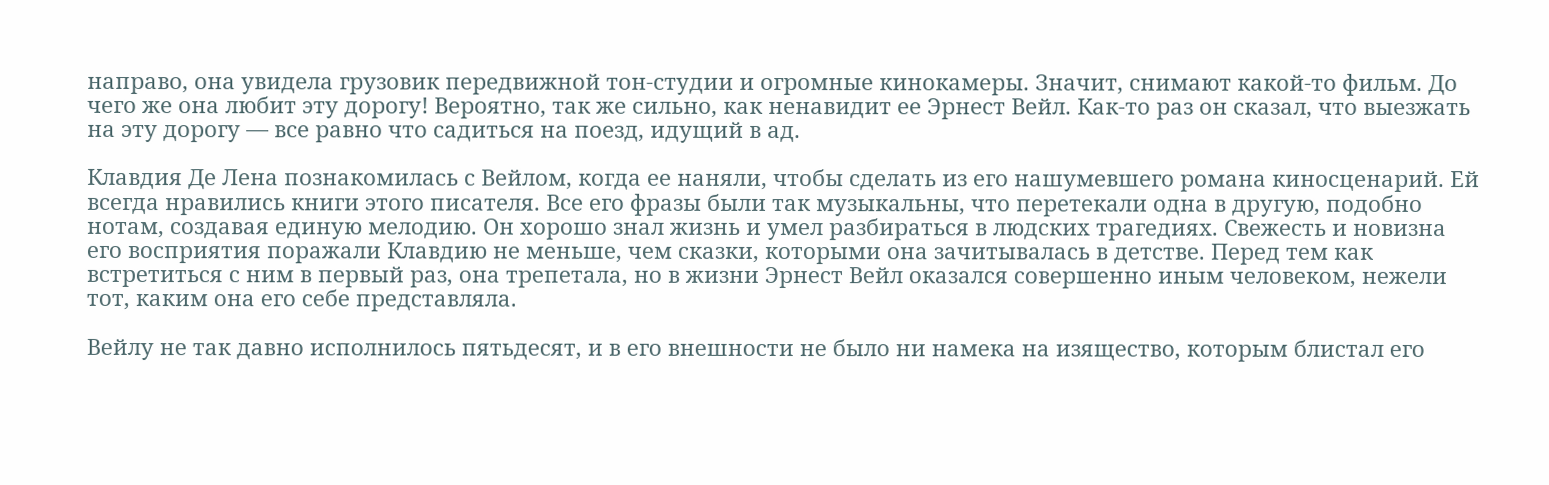направо, она увидела грузовик передвижной тон-студии и огромные кинокамеры. Значит, снимают какой-то фильм. До чего же она любит эту дорогу! Вероятно, так же сильно, как ненавидит ее Эрнест Вейл. Как-то раз он сказал, что выезжать на эту дорогу — все равно что садиться на поезд, идущий в ад.

Клавдия Де Лена познакомилась с Вейлом, когда ее наняли, чтобы сделать из его нашумевшего романа киносценарий. Ей всегда нравились книги этого писателя. Все его фразы были так музыкальны, что перетекали одна в другую, подобно нотам, создавая единую мелодию. Он хорошо знал жизнь и умел разбираться в людских трагедиях. Свежесть и новизна его восприятия поражали Клавдию не меньше, чем сказки, которыми она зачитывалась в детстве. Перед тем как встретиться с ним в первый раз, она трепетала, но в жизни Эрнест Вейл оказался совершенно иным человеком, нежели тот, каким она его себе представляла.

Вейлу не так давно исполнилось пятьдесят, и в его внешности не было ни намека на изящество, которым блистал его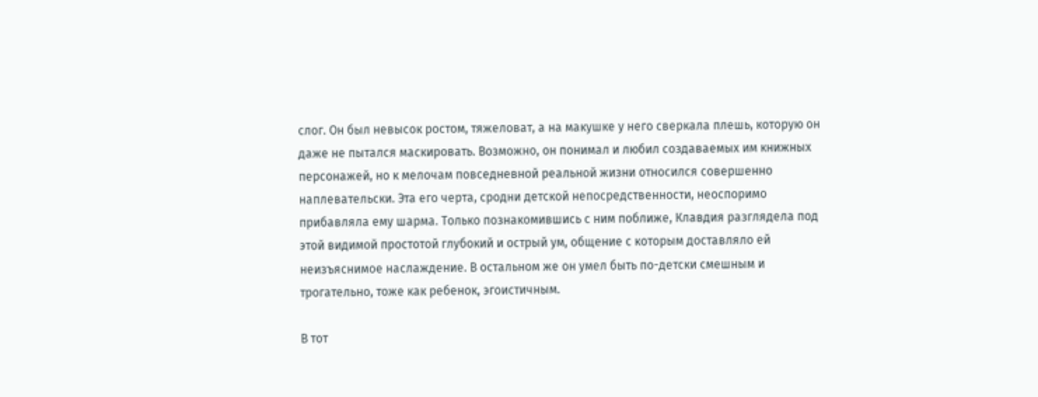слог. Он был невысок ростом, тяжеловат, а на макушке у него сверкала плешь, которую он даже не пытался маскировать. Возможно, он понимал и любил создаваемых им книжных персонажей, но к мелочам повседневной реальной жизни относился совершенно наплевательски. Эта его черта, сродни детской непосредственности, неоспоримо прибавляла ему шарма. Только познакомившись с ним поближе, Клавдия разглядела под этой видимой простотой глубокий и острый ум, общение с которым доставляло ей неизъяснимое наслаждение. В остальном же он умел быть по-детски смешным и трогательно, тоже как ребенок, эгоистичным.

В тот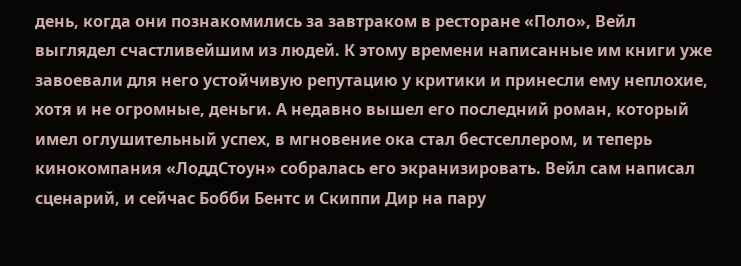день, когда они познакомились за завтраком в ресторане «Поло», Вейл выглядел счастливейшим из людей. К этому времени написанные им книги уже завоевали для него устойчивую репутацию у критики и принесли ему неплохие, хотя и не огромные, деньги. А недавно вышел его последний роман, который имел оглушительный успех, в мгновение ока стал бестселлером, и теперь кинокомпания «ЛоддСтоун» собралась его экранизировать. Вейл сам написал сценарий, и сейчас Бобби Бентс и Скиппи Дир на пару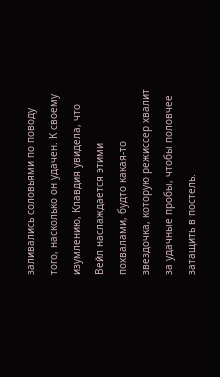заливались соловьями по поводу того, насколько он удачен. К своему изумлению, Клавдия увидела, что Вейл наслаждается этими похвалами, будто какая-то звездочка, которую режиссер хвалит за удачные пробы, чтобы половчее затащить в постель.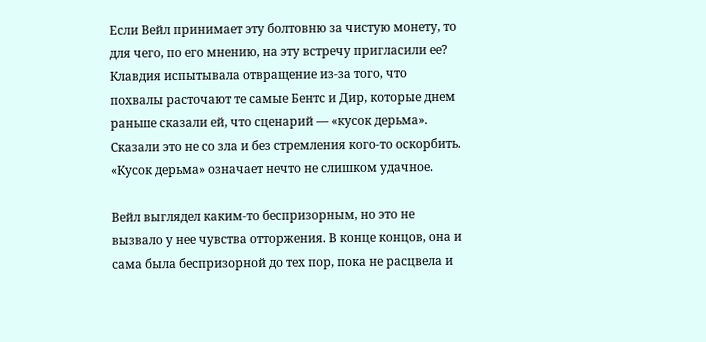Если Вейл принимает эту болтовню за чистую монету, то для чего, по его мнению, на эту встречу пригласили ее? Клавдия испытывала отвращение из-за того, что похвалы расточают те самые Бентс и Дир, которые днем раньше сказали ей, что сценарий — «кусок дерьма». Сказали это не со зла и без стремления кого-то оскорбить. «Кусок дерьма» означает нечто не слишком удачное.

Вейл выглядел каким-то беспризорным, но это не вызвало у нее чувства отторжения. В конце концов, она и сама была беспризорной до тех пор, пока не расцвела и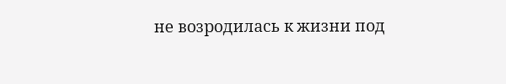не возродилась к жизни под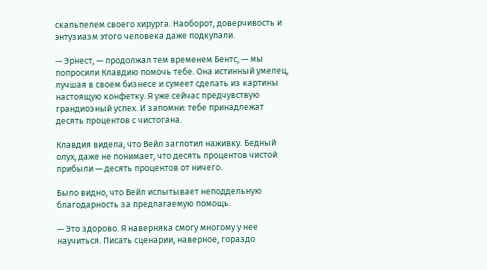скальпелем своего хирурга. Наоборот, доверчивость и энтузиазм этого человека даже подкупали.

— Эрнест, — продолжал тем временем Бентс, — мы попросили Клавдию помочь тебе. Она истинный умелец, лучшая в своем бизнесе и сумеет сделать из картины настоящую конфетку. Я уже сейчас предчувствую грандиозный успех. И запомни: тебе принадлежат десять процентов с чистогана.

Клавдия видела, что Вейл заглотил наживку. Бедный олух, даже не понимает, что десять процентов чистой прибыли — десять процентов от ничего.

Было видно, что Вейл испытывает неподдельную благодарность за предлагаемую помощь.

— Это здорово. Я наверняка смогу многому у нее научиться. Писать сценарии, наверное, гораздо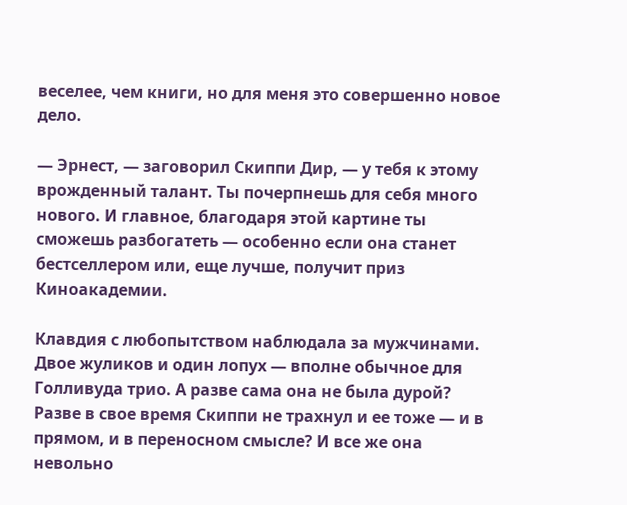веселее, чем книги, но для меня это совершенно новое дело.

— Эрнест, — заговорил Скиппи Дир, — у тебя к этому врожденный талант. Ты почерпнешь для себя много нового. И главное, благодаря этой картине ты сможешь разбогатеть — особенно если она станет бестселлером или, еще лучше, получит приз Киноакадемии.

Клавдия с любопытством наблюдала за мужчинами. Двое жуликов и один лопух — вполне обычное для Голливуда трио. А разве сама она не была дурой? Разве в свое время Скиппи не трахнул и ее тоже — и в прямом, и в переносном смысле? И все же она невольно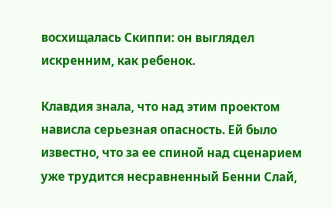восхищалась Скиппи: он выглядел искренним, как ребенок.

Клавдия знала, что над этим проектом нависла серьезная опасность. Ей было известно, что за ее спиной над сценарием уже трудится несравненный Бенни Слай,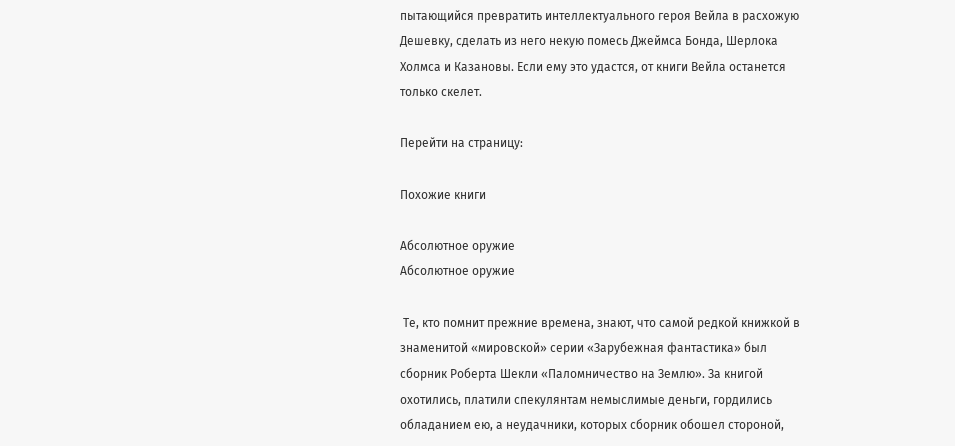пытающийся превратить интеллектуального героя Вейла в расхожую Дешевку, сделать из него некую помесь Джеймса Бонда, Шерлока Холмса и Казановы. Если ему это удастся, от книги Вейла останется только скелет.

Перейти на страницу:

Похожие книги

Абсолютное оружие
Абсолютное оружие

 Те, кто помнит прежние времена, знают, что самой редкой книжкой в знаменитой «мировской» серии «Зарубежная фантастика» был сборник Роберта Шекли «Паломничество на Землю». За книгой охотились, платили спекулянтам немыслимые деньги, гордились обладанием ею, а неудачники, которых сборник обошел стороной,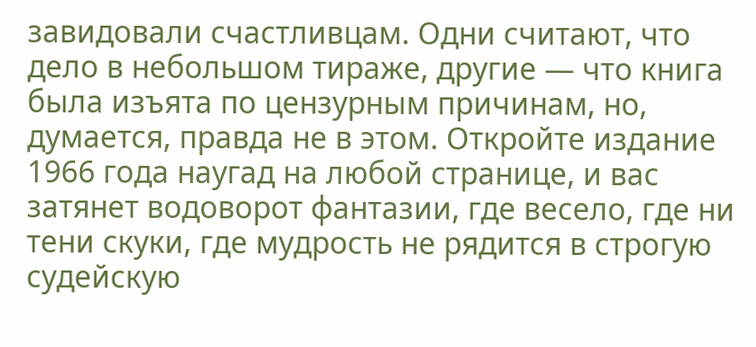завидовали счастливцам. Одни считают, что дело в небольшом тираже, другие — что книга была изъята по цензурным причинам, но, думается, правда не в этом. Откройте издание 1966 года наугад на любой странице, и вас затянет водоворот фантазии, где весело, где ни тени скуки, где мудрость не рядится в строгую судейскую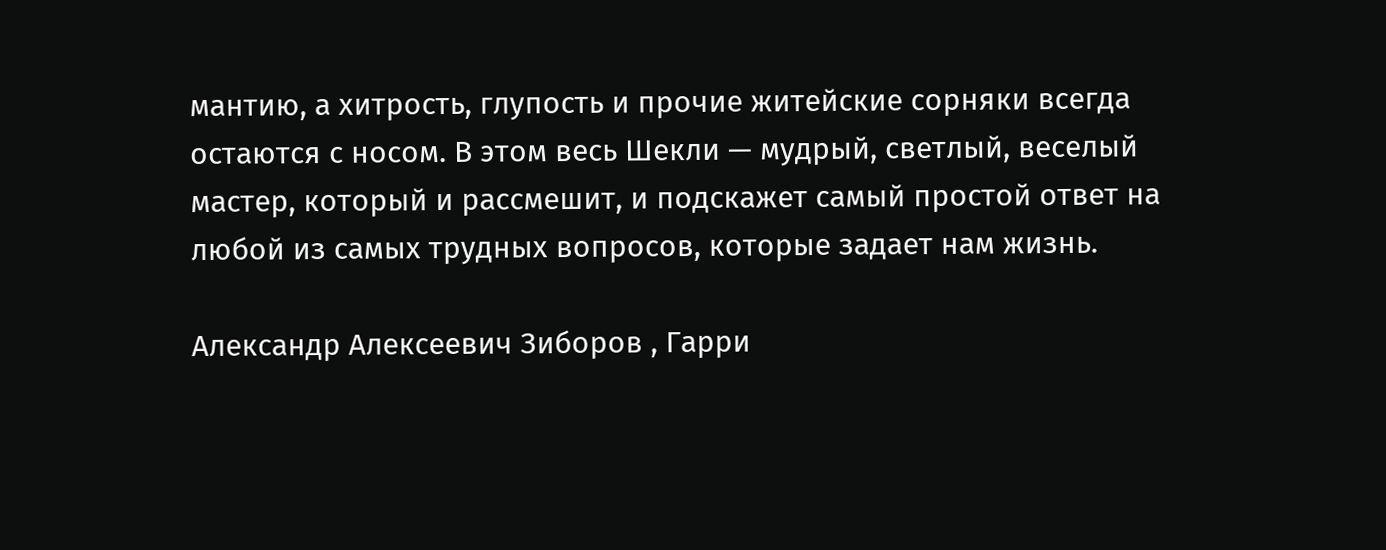мантию, а хитрость, глупость и прочие житейские сорняки всегда остаются с носом. В этом весь Шекли — мудрый, светлый, веселый мастер, который и рассмешит, и подскажет самый простой ответ на любой из самых трудных вопросов, которые задает нам жизнь.

Александр Алексеевич Зиборов , Гарри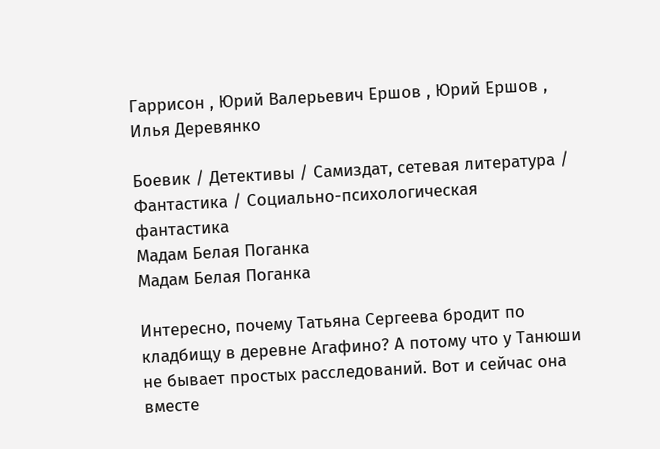Гаррисон , Юрий Валерьевич Ершов , Юрий Ершов , Илья Деревянко

Боевик / Детективы / Самиздат, сетевая литература / Фантастика / Социально-психологическая фантастика
Мадам Белая Поганка
Мадам Белая Поганка

Интересно, почему Татьяна Сергеева бродит по кладбищу в деревне Агафино? А потому что у Танюши не бывает простых расследований. Вот и сейчас она вместе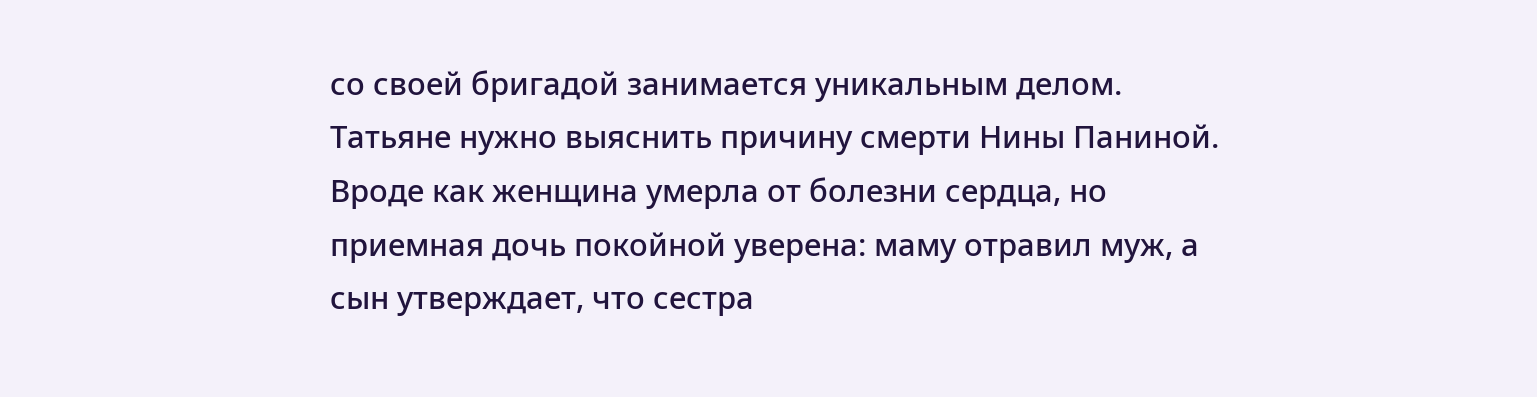со своей бригадой занимается уникальным делом. Татьяне нужно выяснить причину смерти Нины Паниной. Вроде как женщина умерла от болезни сердца, но приемная дочь покойной уверена: маму отравил муж, а сын утверждает, что сестра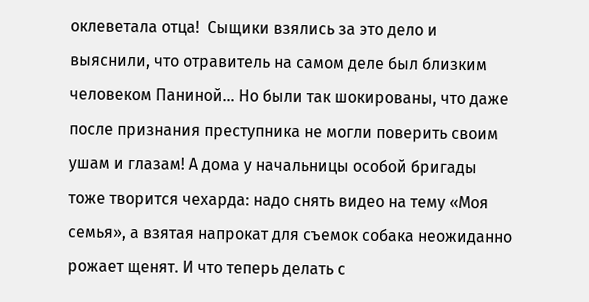оклеветала отца!  Сыщики взялись за это дело и выяснили, что отравитель на самом деле был близким человеком Паниной… Но были так шокированы, что даже после признания преступника не могли поверить своим ушам и глазам! А дома у начальницы особой бригады тоже творится чехарда: надо снять видео на тему «Моя семья», а взятая напрокат для съемок собака неожиданно рожает щенят. И что теперь делать с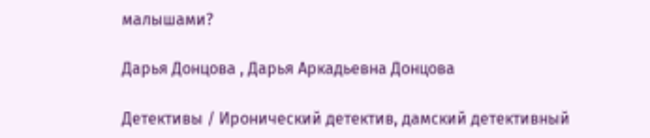малышами?

Дарья Донцова , Дарья Аркадьевна Донцова

Детективы / Иронический детектив, дамский детективный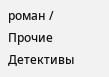роман / Прочие Детективы